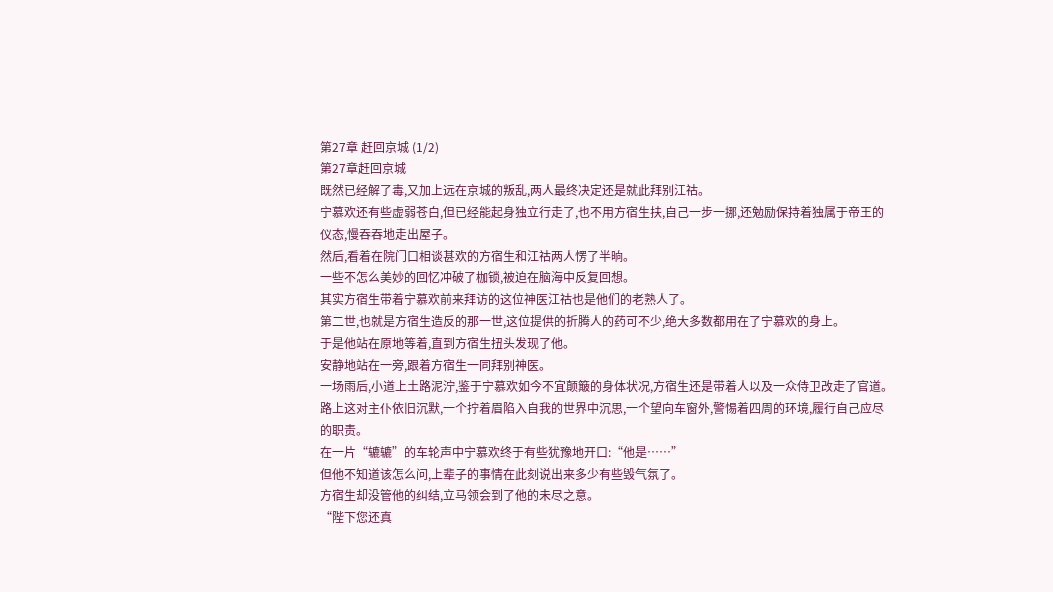第27章 赶回京城 (1/2)
第27章赶回京城
既然已经解了毒,又加上远在京城的叛乱,两人最终决定还是就此拜别江祜。
宁慕欢还有些虚弱苍白,但已经能起身独立行走了,也不用方宿生扶,自己一步一挪,还勉励保持着独属于帝王的仪态,慢吞吞地走出屋子。
然后,看着在院门口相谈甚欢的方宿生和江祜两人愣了半晌。
一些不怎么美妙的回忆冲破了枷锁,被迫在脑海中反复回想。
其实方宿生带着宁慕欢前来拜访的这位神医江祜也是他们的老熟人了。
第二世,也就是方宿生造反的那一世,这位提供的折腾人的药可不少,绝大多数都用在了宁慕欢的身上。
于是他站在原地等着,直到方宿生扭头发现了他。
安静地站在一旁,跟着方宿生一同拜别神医。
一场雨后,小道上土路泥泞,鉴于宁慕欢如今不宜颠簸的身体状况,方宿生还是带着人以及一众侍卫改走了官道。
路上这对主仆依旧沉默,一个拧着眉陷入自我的世界中沉思,一个望向车窗外,警惕着四周的环境,履行自己应尽的职责。
在一片“辘辘”的车轮声中宁慕欢终于有些犹豫地开口:“他是……”
但他不知道该怎么问,上辈子的事情在此刻说出来多少有些毁气氛了。
方宿生却没管他的纠结,立马领会到了他的未尽之意。
“陛下您还真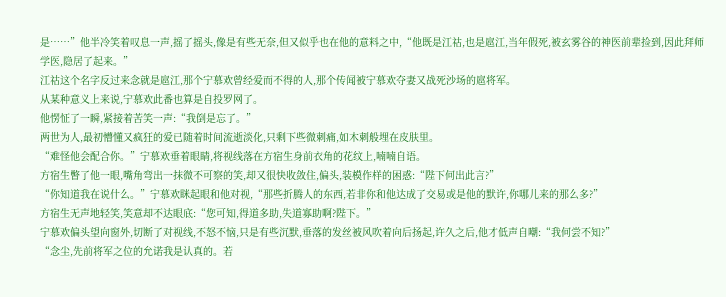是……”他半冷笑着叹息一声,摇了摇头,像是有些无奈,但又似乎也在他的意料之中,“他既是江祜,也是扈江,当年假死,被玄雾谷的神医前辈捡到,因此拜师学医,隐居了起来。”
江祜这个名字反过来念就是扈江,那个宁慕欢曾经爱而不得的人,那个传闻被宁慕欢夺妻又战死沙场的扈将军。
从某种意义上来说,宁慕欢此番也算是自投罗网了。
他愣怔了一瞬,紧接着苦笑一声:“我倒是忘了。”
两世为人,最初懵懂又疯狂的爱已随着时间流逝淡化,只剩下些微刺痛,如木刺般埋在皮肤里。
“难怪他会配合你。”宁慕欢垂着眼睛,将视线落在方宿生身前衣角的花纹上,喃喃自语。
方宿生瞥了他一眼,嘴角弯出一抹微不可察的笑,却又很快收敛住,偏头,装模作样的困惑:“陛下何出此言?”
“你知道我在说什么。”宁慕欢眯起眼和他对视,“那些折腾人的东西,若非你和他达成了交易或是他的默许,你哪儿来的那么多?”
方宿生无声地轻笑,笑意却不达眼底:“您可知,得道多助,失道寡助啊?陛下。”
宁慕欢偏头望向窗外,切断了对视线,不怒不恼,只是有些沉默,垂落的发丝被风吹着向后扬起,许久之后,他才低声自嘲:“我何尝不知?”
“念尘,先前将军之位的允诺我是认真的。若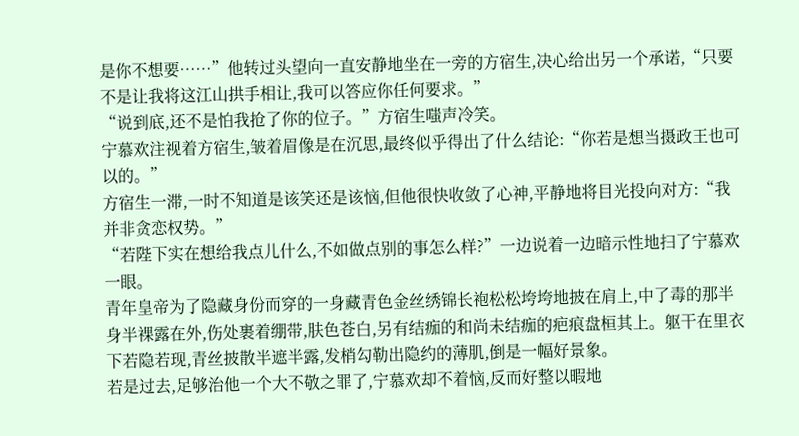是你不想要……”他转过头望向一直安静地坐在一旁的方宿生,决心给出另一个承诺,“只要不是让我将这江山拱手相让,我可以答应你任何要求。”
“说到底,还不是怕我抢了你的位子。”方宿生嗤声冷笑。
宁慕欢注视着方宿生,皱着眉像是在沉思,最终似乎得出了什么结论:“你若是想当摄政王也可以的。”
方宿生一滞,一时不知道是该笑还是该恼,但他很快收敛了心神,平静地将目光投向对方:“我并非贪恋权势。”
“若陛下实在想给我点儿什么,不如做点别的事怎么样?”一边说着一边暗示性地扫了宁慕欢一眼。
青年皇帝为了隐藏身份而穿的一身藏青色金丝绣锦长袍松松垮垮地披在肩上,中了毒的那半身半裸露在外,伤处裹着绷带,肤色苍白,另有结痂的和尚未结痂的疤痕盘桓其上。躯干在里衣下若隐若现,青丝披散半遮半露,发梢勾勒出隐约的薄肌,倒是一幅好景象。
若是过去,足够治他一个大不敬之罪了,宁慕欢却不着恼,反而好整以暇地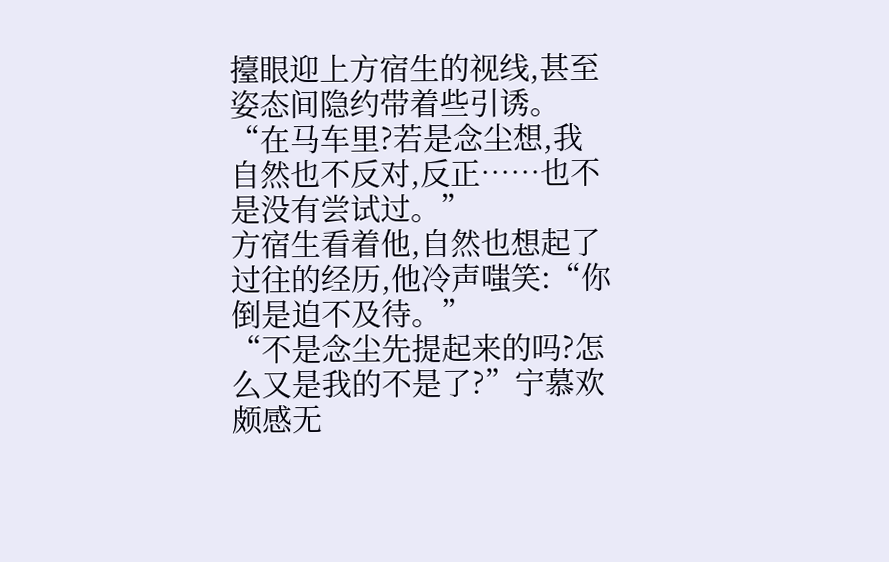擡眼迎上方宿生的视线,甚至姿态间隐约带着些引诱。
“在马车里?若是念尘想,我自然也不反对,反正……也不是没有尝试过。”
方宿生看着他,自然也想起了过往的经历,他冷声嗤笑:“你倒是迫不及待。”
“不是念尘先提起来的吗?怎么又是我的不是了?”宁慕欢颇感无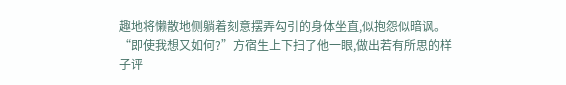趣地将懒散地侧躺着刻意摆弄勾引的身体坐直,似抱怨似暗讽。
“即使我想又如何?”方宿生上下扫了他一眼,做出若有所思的样子评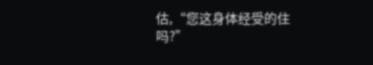估,“您这身体经受的住吗?”